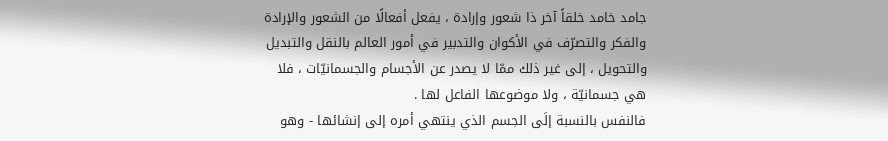جامد خامد خلقاً آخر ذا شعور وإرادة ، يفعل أفعالًا من الشعور والإرادة والفكر والتصرّف في الأكوان والتدبير في أمور العالم بالنقل والتبديل والتحويل ، إلى غير ذلك ممّا لا يصدر عن الأجسام والجسمانيّات ، فلا هي جسمانيّة ، ولا موضوعها الفاعل لها .
فالنفس بالنسبة إلَى الجسم الذي ينتهي أمره إلى إنشائها - وهو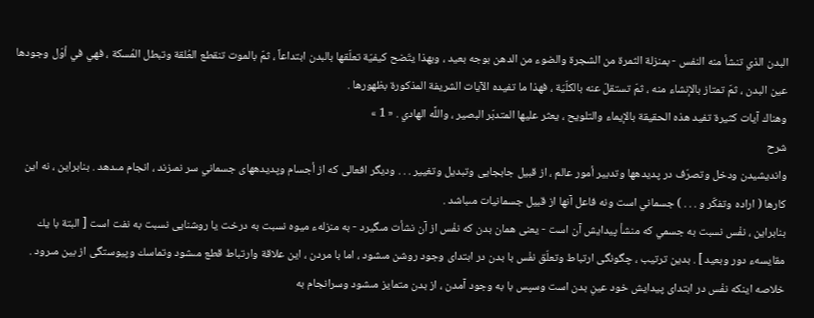البدن الذي تنشأ منه النفس - بمنزلة الثمرة من الشجرة والضوء من الدهن بوجه بعيد ، وبهذا يتّضح كيفيّة تعلّقها بالبدن ابتداعاً ، ثمّ بالموت تنقطع العُلقة وتبطل المُسكة ، فهي في أوّل وجودها عين البدن ، ثمّ تمتاز بالإنشاء منه ، ثمّ تستقلّ عنه بالكلّيّة ، فهذا ما تفيده الآيات الشريفة المذكورة بظهورها .
وهناك آيات كثيرة تفيد هذه الحقيقة بالإيماء والتلويح ، يعثر عليها المتدبّر البصير ، واللَّه الهادي . « 1 »
شرح
وانديشيدن ودخل وتصرّف در پديدهها وتدبير أمور عالم ، از قبيل جابجايى وتبديل وتغيير . . . وديگر افعالى كه از أجسام وپديدههاى جسماني سر نمىزند ، انجام مىدهد . بنابراين ، نه اين كارها ( اراده وتفكّر و . . . ) جسماني است ونه فاعل آنها از قبيل جسمانيات مىباشد .
بنابراين ، نفْس نسبت به جسمي كه منشأ پيدايش آن است - يعنى همان بدن كه نفْس از آن نشأت مىگيرد - به منزلهء ميوه نسبت به درخت يا روشنايى نسبت به نفت است [ البتة با يك مقايسهء دور وبعيد ] . بدين ترتيب ، چگونگى ارتباط وتعلّق نفْس با بدن در ابتداى وجود روشن مىشود ، اما با مردن ، اين علاقة وارتباط قطع مىشود وتماسك وپيوستگى از بين مىرود . خلاصه اينكه نفْس در ابتداى پيدايش خود عينِ بدن است وسپس با به وجود آمدن ، از بدن متمايز مىشود وسرانجام به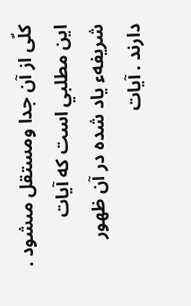كلّى از آن جدا ومستقل مىشود .
اين مطلبي است كه آيات شريفهء ياد شده در آن ظهور دارند . آيات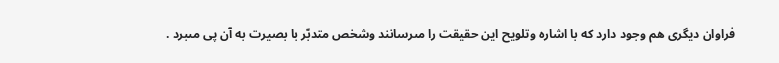فراوان ديگرى هم وجود دارد كه با اشاره وتلويح اين حقيقت را مىرسانند وشخص متدبّر با بصيرت به آن پى مىبرد .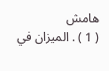هامش
( 1 ) . الميزان في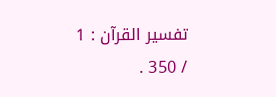تفسير القرآن : 1 / 350 .